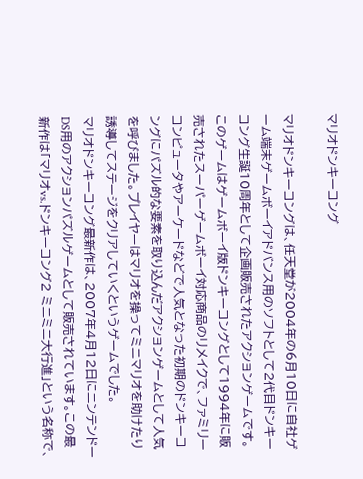マリオドンキーコング

マリオドンキーコングは、任天堂が2004年の6月10日に自社ゲーム端末ゲームボーイアドバンス用のソフトとして2代目ドンキーコング生誕10周年として企画販売されたアクションゲームです。
このゲームはゲームボーイ版ドンキーコングとして1994年に販売されたスーパーゲームボーイ対応商品のリメイクで、ファミリーコンピュータやアーケードなどで人気となった初期のドンキーコングにパズル的な要素を取り込んだアクションゲームとして人気を呼びました。プレイヤーはマリオを操ってミニマリオを助けたり誘導してステージをクリアしていくというゲームでした。
マリオドンキーコング最新作は、2007年4月12日にニンテンドーDS用のアクションパズルゲームとして販売されています。この最新作は「マリオvs.ドンキーコング2 ミニミニ大行進」という名称で、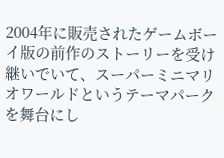2004年に販売されたゲームボーイ版の前作のストーリーを受け継いでいて、スーパーミニマリオワールドというテーマパークを舞台にし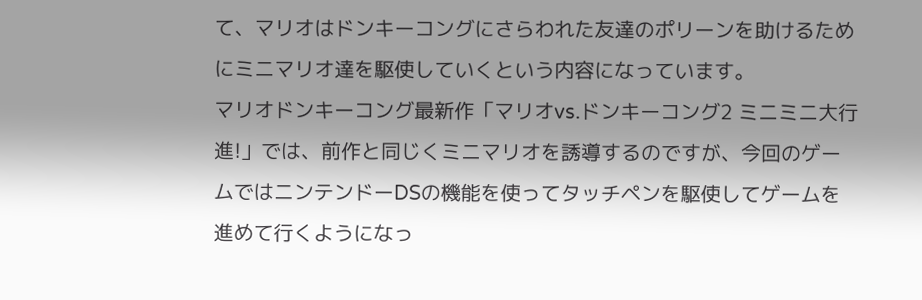て、マリオはドンキーコングにさらわれた友達のポリーンを助けるためにミニマリオ達を駆使していくという内容になっています。
マリオドンキーコング最新作「マリオvs.ドンキーコング2 ミニミニ大行進!」では、前作と同じくミニマリオを誘導するのですが、今回のゲームではニンテンドーDSの機能を使ってタッチペンを駆使してゲームを進めて行くようになっ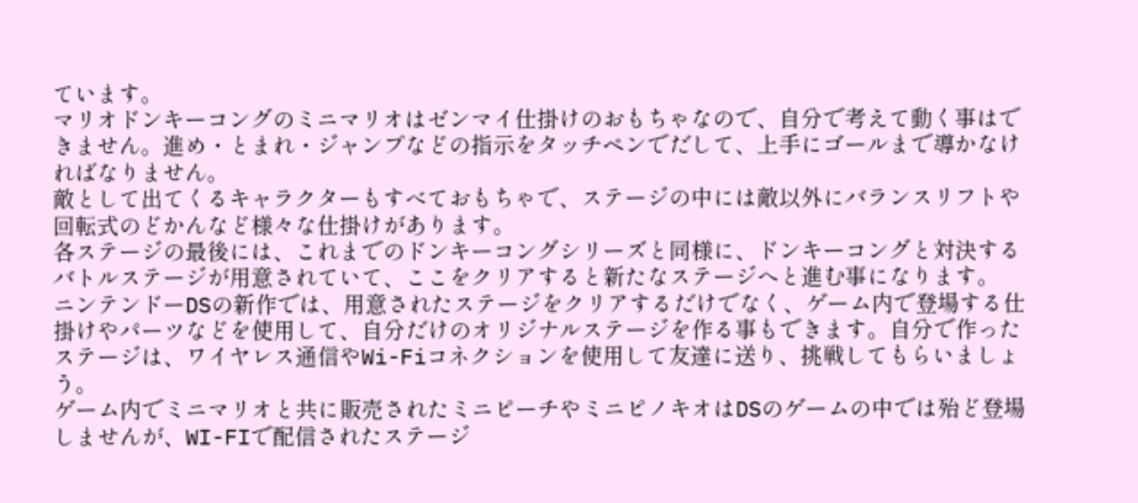ています。
マリオドンキーコングのミニマリオはゼンマイ仕掛けのおもちゃなので、自分で考えて動く事はできません。進め・とまれ・ジャンプなどの指示をタッチペンでだして、上手にゴールまで導かなければなりません。
敵として出てくるキャラクターもすべておもちゃで、ステージの中には敵以外にバランスリフトや回転式のどかんなど様々な仕掛けがあります。
各ステージの最後には、これまでのドンキーコングシリーズと同様に、ドンキーコングと対決するバトルステージが用意されていて、ここをクリアすると新たなステージへと進む事になります。
ニンテンドーDSの新作では、用意されたステージをクリアするだけでなく、ゲーム内で登場する仕掛けやパーツなどを使用して、自分だけのオリジナルステージを作る事もできます。自分で作ったステージは、ワイヤレス通信やWi-Fiコネクションを使用して友達に送り、挑戦してもらいましょう。
ゲーム内でミニマリオと共に販売されたミニピーチやミニピノキオはDSのゲームの中では殆ど登場しませんが、WI-FIで配信されたステージ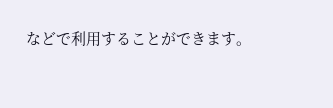などで利用することができます。